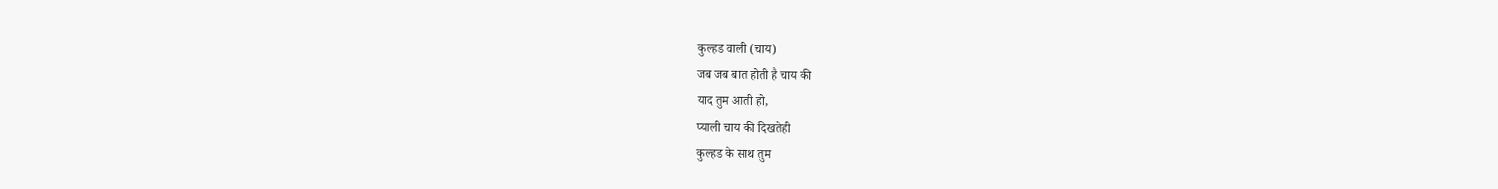कुल्हड वाली (चाय)
जब जब बात होती है चाय की
याद तुम आती हो,
प्याली चाय की दिखतेही
कुल्हड के साथ तुम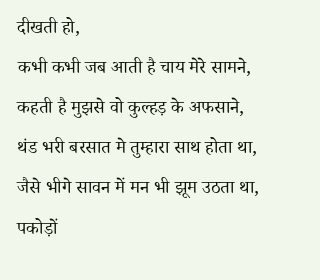दीखती हो,
कभी कभी जब आती है चाय मेरे सामने,
कहती है मुझसे वो कुल्हड़ के अफसाने,
थंड भरी बरसात मे तुम्हारा साथ होता था,
जैसे भीगे सावन में मन भी झूम उठता था,
पकोड़ों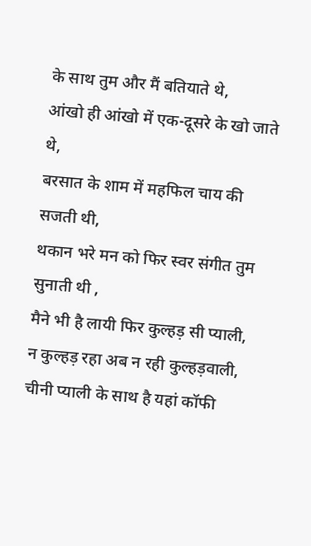के साथ तुम और मैं बतियाते थे,
आंखो ही आंखो में एक-दूसरे के खो जाते थे,
बरसात के शाम में महफिल चाय की सजती थी,
थकान भरे मन को फिर स्वर संगीत तुम सुनाती थी ,
मैने भी है लायी फिर कुल्हड़ सी प्याली,
न कुल्हड़ रहा अब न रही कुल्हड़वाली,
चीनी प्याली के साथ है यहां कॉफी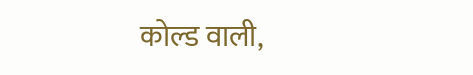कोल्ड वाली,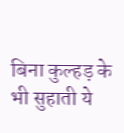बिना कुल्हड़ के भी सुहाती ये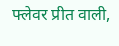फ्लेवर प्रीत वाली,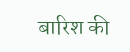बारिश की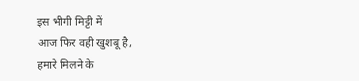इस भीगी मिट्टी में
आज फिर वही खुशबू है,
हमारे मिलने के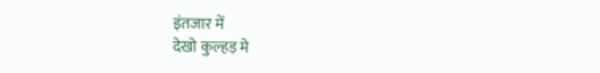इंतजार में
देखो कुल्हड़ मे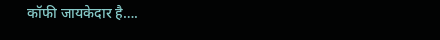कॉफी जायकेदार है….